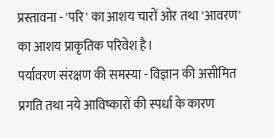प्रस्तावना - 'परि' का आशय चारों ओर तथा 'आवरण' का आशय प्राकृतिक परिवेश है।
पर्यावरण संरक्षण की समस्या - विज्ञान की असीमित प्रगति तथा नये आविष्कारों की स्पर्धा के कारण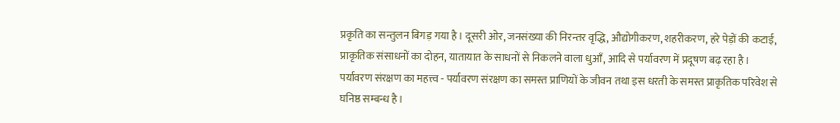प्रकृति का सन्तुलन बिगड़ गया है। दूसरी ओर, जनसंख्या की निरन्तर वृद्धि, औद्योगीकरण, शहरीकरण, हरे पेड़ों की कटाई, प्राकृतिक संसाधनों का दोहन, यातायात के साधनों से निकलने वाला धुआँ, आदि से पर्यावरण में प्रदूषण बढ़ रहा है।
पर्यावरण संरक्षण का महत्त्व - पर्यावरण संरक्षण का समस्त प्राणियों के जीवन तथा इस धरती के समस्त प्राकृतिक परिवेश से घनिष्ठ सम्बन्ध है।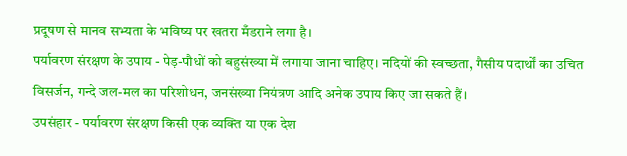प्रदूषण से मानव सभ्यता के भविष्य पर खतरा मँडराने लगा है।
पर्यावरण संरक्षण के उपाय - पेड़-पौधों को बहुसंख्या में लगाया जाना चाहिए। नदियों की स्वच्छता, गैसीय पदार्थों का उचित विसर्जन, गन्दे जल-मल का परिशोधन, जनसंख्या नियंत्रण आदि अनेक उपाय किए जा सकते हैं।
उपसंहार - पर्यावरण संरक्षण किसी एक व्यक्ति या एक देश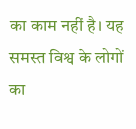का काम नहीं है। यह समस्त विश्व के लोगों का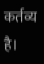कर्तव्य है।